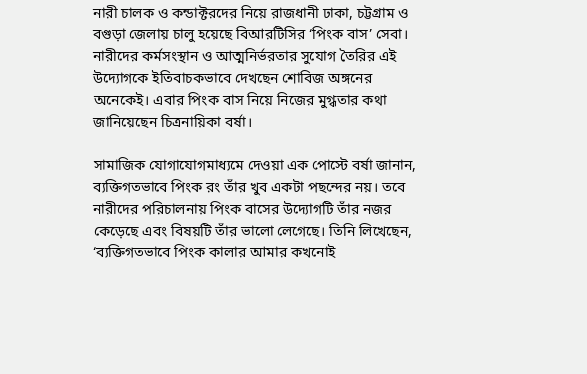নারী চালক ও কন্ডাক্টরদের নিয়ে রাজধানী ঢাকা, চট্টগ্রাম ও বগুড়া জেলায় চালু হয়েছে বিআরটিসির ‘পিংক বাস’ সেবা। নারীদের কর্মসংস্থান ও আত্মনির্ভরতার সুযোগ তৈরির এই উদ্যোগকে ইতিবাচকভাবে দেখছেন শোবিজ অঙ্গনের অনেকেই। এবার পিংক বাস নিয়ে নিজের মুগ্ধতার কথা জানিয়েছেন চিত্রনায়িকা বর্ষা।

সামাজিক যোগাযোগমাধ্যমে দেওয়া এক পোস্টে বর্ষা জানান, ব্যক্তিগতভাবে পিংক রং তাঁর খুব একটা পছন্দের নয়। তবে নারীদের পরিচালনায় পিংক বাসের উদ্যোগটি তাঁর নজর কেড়েছে এবং বিষয়টি তাঁর ভালো লেগেছে। তিনি লিখেছেন, ‘ব্যক্তিগতভাবে পিংক কালার আমার কখনোই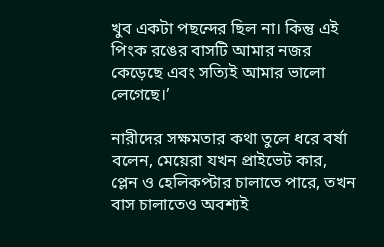খুব একটা পছন্দের ছিল না। কিন্তু এই পিংক রঙের বাসটি আমার নজর কেড়েছে এবং সত্যিই আমার ভালো লেগেছে।’

নারীদের সক্ষমতার কথা তুলে ধরে বর্ষা বলেন, মেয়েরা যখন প্রাইভেট কার, প্লেন ও হেলিকপ্টার চালাতে পারে, তখন বাস চালাতেও অবশ্যই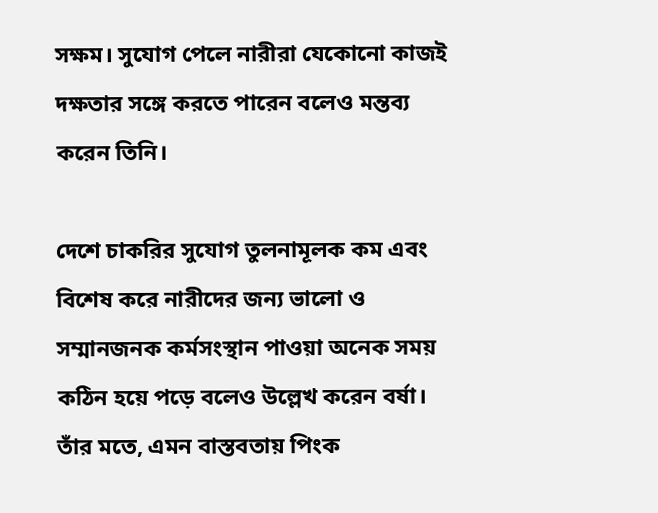সক্ষম। সুযোগ পেলে নারীরা যেকোনো কাজই দক্ষতার সঙ্গে করতে পারেন বলেও মন্তব্য করেন তিনি।

দেশে চাকরির সুযোগ তুলনামূলক কম এবং বিশেষ করে নারীদের জন্য ভালো ও সম্মানজনক কর্মসংস্থান পাওয়া অনেক সময় কঠিন হয়ে পড়ে বলেও উল্লেখ করেন বর্ষা। তাঁর মতে, এমন বাস্তবতায় পিংক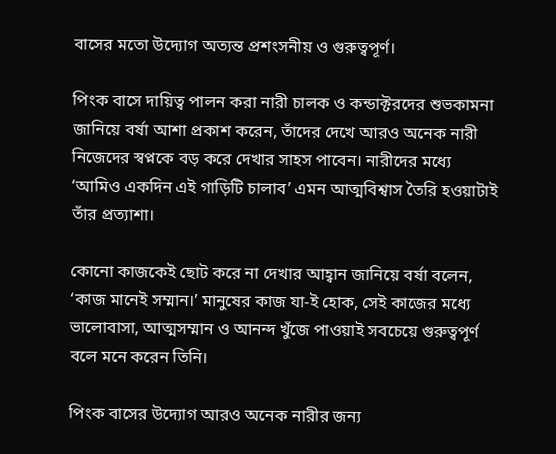বাসের মতো উদ্যোগ অত্যন্ত প্রশংসনীয় ও গুরুত্বপূর্ণ।

পিংক বাসে দায়িত্ব পালন করা নারী চালক ও কন্ডাক্টরদের শুভকামনা জানিয়ে বর্ষা আশা প্রকাশ করেন, তাঁদের দেখে আরও অনেক নারী নিজেদের স্বপ্নকে বড় করে দেখার সাহস পাবেন। নারীদের মধ্যে ‘আমিও একদিন এই গাড়িটি চালাব’ এমন আত্মবিশ্বাস তৈরি হওয়াটাই তাঁর প্রত্যাশা।

কোনো কাজকেই ছোট করে না দেখার আহ্বান জানিয়ে বর্ষা বলেন, ‘কাজ মানেই সম্মান।’ মানুষের কাজ যা-ই হোক, সেই কাজের মধ্যে ভালোবাসা, আত্মসম্মান ও আনন্দ খুঁজে পাওয়াই সবচেয়ে গুরুত্বপূর্ণ বলে মনে করেন তিনি।

পিংক বাসের উদ্যোগ আরও অনেক নারীর জন্য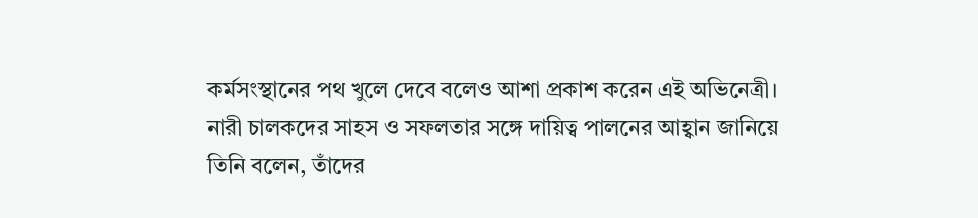কর্মসংস্থানের পথ খুলে দেবে বলেও আশা প্রকাশ করেন এই অভিনেত্রী। নারী চালকদের সাহস ও সফলতার সঙ্গে দায়িত্ব পালনের আহ্বান জানিয়ে তিনি বলেন, তাঁদের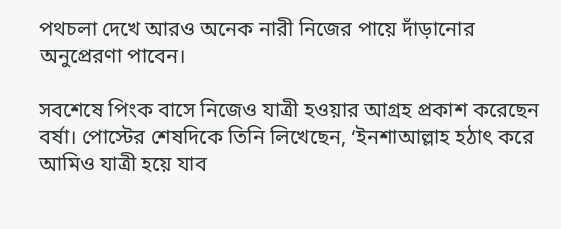পথচলা দেখে আরও অনেক নারী নিজের পায়ে দাঁড়ানোর অনুপ্রেরণা পাবেন।

সবশেষে পিংক বাসে নিজেও যাত্রী হওয়ার আগ্রহ প্রকাশ করেছেন বর্ষা। পোস্টের শেষদিকে তিনি লিখেছেন, ‘ইনশাআল্লাহ হঠাৎ করে আমিও যাত্রী হয়ে যাব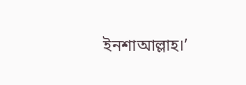ইনশাআল্লাহ।’